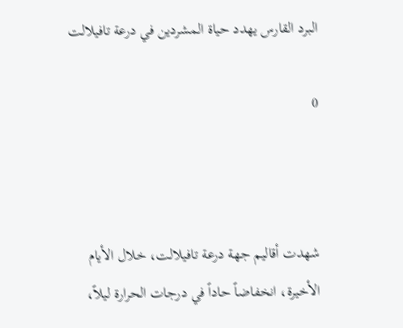البرد القارس يهدد حياة المشردين في درعة تافيلالت

0



شهدت أقاليم جهة درعة تافيلالت، خلال الأيام الأخيرة، انخفاضاً حاداً في درجات الحرارة ليلاً،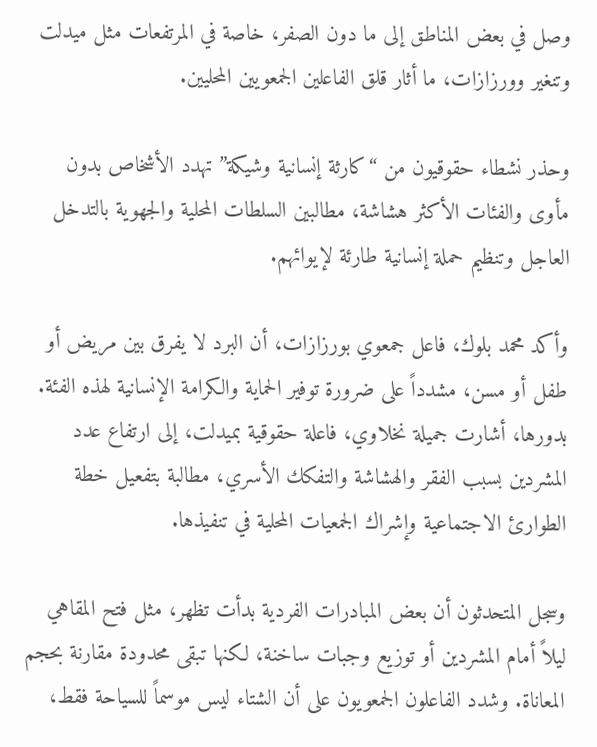وصل في بعض المناطق إلى ما دون الصفر، خاصة في المرتفعات مثل ميدلت وتنغير وورزازات، ما أثار قلق الفاعلين الجمعويين المحليين.

وحذر نشطاء حقوقيون من “كارثة إنسانية وشيكة” تهدد الأشخاص بدون مأوى والفئات الأكثر هشاشة، مطالبين السلطات المحلية والجهوية بالتدخل العاجل وتنظيم حملة إنسانية طارئة لإيوائهم.

وأكد محمد بلوك، فاعل جمعوي بورزازات، أن البرد لا يفرق بين مريض أو طفل أو مسن، مشدداً على ضرورة توفير الحماية والكرامة الإنسانية لهذه الفئة. بدورها، أشارت جميلة نخلاوي، فاعلة حقوقية بميدلت، إلى ارتفاع عدد المشردين بسبب الفقر والهشاشة والتفكك الأسري، مطالبة بتفعيل خطة الطوارئ الاجتماعية وإشراك الجمعيات المحلية في تنفيذها.

وسجل المتحدثون أن بعض المبادرات الفردية بدأت تظهر، مثل فتح المقاهي ليلاً أمام المشردين أو توزيع وجبات ساخنة، لكنها تبقى محدودة مقارنة بحجم المعاناة. وشدد الفاعلون الجمعويون على أن الشتاء ليس موسماً للسياحة فقط،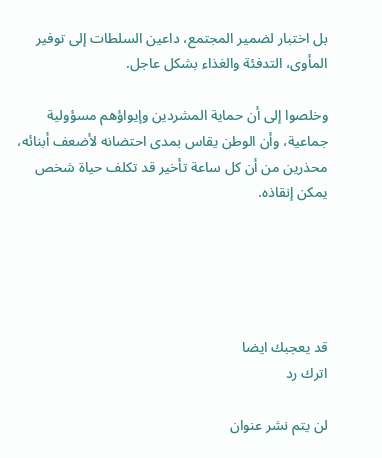بل اختبار لضمير المجتمع، داعين السلطات إلى توفير المأوى، التدفئة والغذاء بشكل عاجل.

وخلصوا إلى أن حماية المشردين وإيواؤهم مسؤولية جماعية، وأن الوطن يقاس بمدى احتضانه لأضعف أبنائه، محذرين من أن كل ساعة تأخير قد تكلف حياة شخص يمكن إنقاذه.





قد يعجبك ايضا
اترك رد

لن يتم نشر عنوان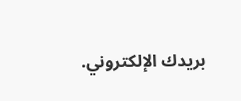بريدك الإلكتروني.